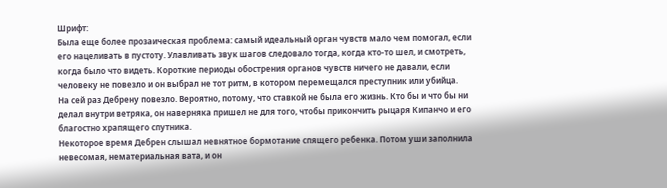Шрифт:
Была еще более прозаическая проблема: самый идеальный орган чувств мало чем помогал, если его нацеливать в пустоту. Улавливать звук шагов следовало тогда, когда кто-то шел, и смотреть, когда было что видеть. Короткие периоды обострения органов чувств ничего не давали, если человеку не повезло и он выбрал не тот ритм, в котором перемещался преступник или убийца.
На сей раз Дебрену повезло. Вероятно, потому, что ставкой не была его жизнь. Кто бы и что бы ни делал внутри ветряка, он наверняка пришел не для того, чтобы прикончить рыцаря Кипанчо и его благостно храпящего спутника.
Некоторое время Дебрен слышал невнятное бормотание спящего ребенка. Потом уши заполнила невесомая, нематериальная вата, и он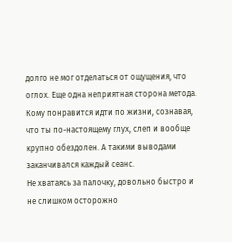долго не мог отделаться от ощущения, что оглох. Еще одна неприятная сторона метода. Кому понравится идти по жизни, сознавая, что ты по-настоящему глух, слеп и вообще крупно обездолен. А такими выводами заканчивался каждый сеанс.
Не хватаясь за палочку, довольно быстро и не слишком осторожно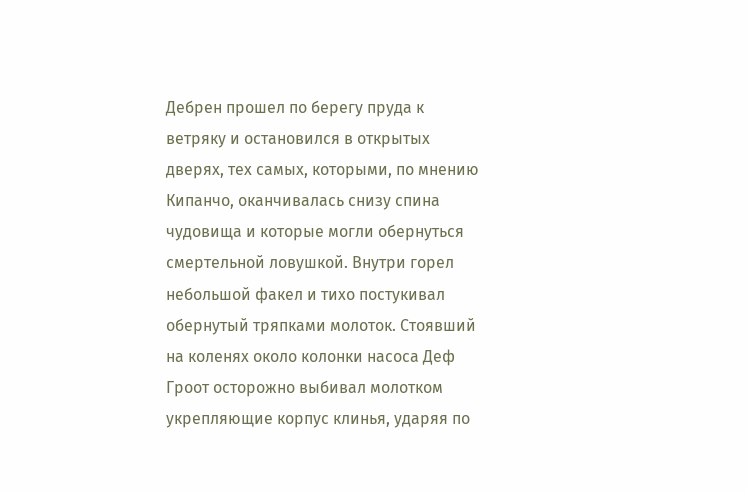Дебрен прошел по берегу пруда к ветряку и остановился в открытых дверях, тех самых, которыми, по мнению Кипанчо, оканчивалась снизу спина чудовища и которые могли обернуться смертельной ловушкой. Внутри горел небольшой факел и тихо постукивал обернутый тряпками молоток. Стоявший на коленях около колонки насоса Деф Гроот осторожно выбивал молотком укрепляющие корпус клинья, ударяя по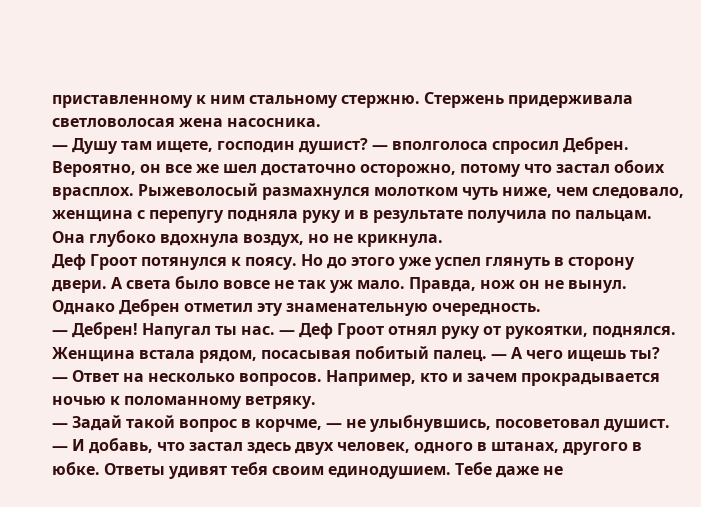приставленному к ним стальному стержню. Стержень придерживала светловолосая жена насосника.
— Душу там ищете, господин душист? — вполголоса спросил Дебрен. Вероятно, он все же шел достаточно осторожно, потому что застал обоих врасплох. Рыжеволосый размахнулся молотком чуть ниже, чем следовало, женщина с перепугу подняла руку и в результате получила по пальцам. Она глубоко вдохнула воздух, но не крикнула.
Деф Гроот потянулся к поясу. Но до этого уже успел глянуть в сторону двери. А света было вовсе не так уж мало. Правда, нож он не вынул. Однако Дебрен отметил эту знаменательную очередность.
— Дебрен! Напугал ты нас. — Деф Гроот отнял руку от рукоятки, поднялся. Женщина встала рядом, посасывая побитый палец. — А чего ищешь ты?
— Ответ на несколько вопросов. Например, кто и зачем прокрадывается ночью к поломанному ветряку.
— Задай такой вопрос в корчме, — не улыбнувшись, посоветовал душист. — И добавь, что застал здесь двух человек, одного в штанах, другого в юбке. Ответы удивят тебя своим единодушием. Тебе даже не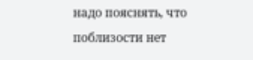надо пояснять, что поблизости нет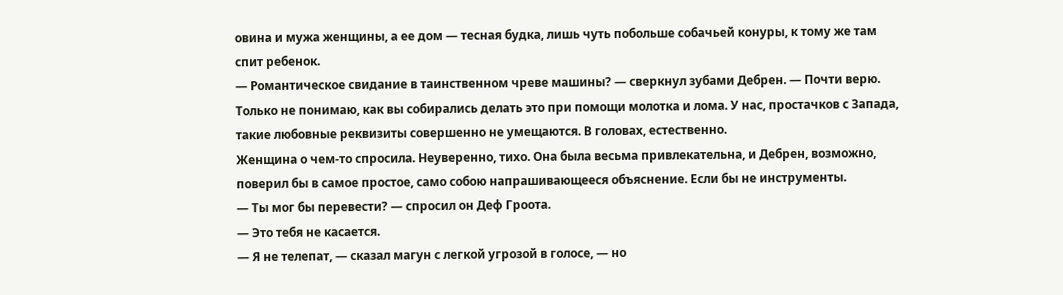овина и мужа женщины, а ее дом — тесная будка, лишь чуть побольше собачьей конуры, к тому же там спит ребенок.
— Романтическое свидание в таинственном чреве машины? — сверкнул зубами Дебрен. — Почти верю. Только не понимаю, как вы собирались делать это при помощи молотка и лома. У нас, простачков с Запада, такие любовные реквизиты совершенно не умещаются. В головах, естественно.
Женщина о чем-то спросила. Неуверенно, тихо. Она была весьма привлекательна, и Дебрен, возможно, поверил бы в самое простое, само собою напрашивающееся объяснение. Если бы не инструменты.
— Ты мог бы перевести? — спросил он Деф Гроота.
— Это тебя не касается.
— Я не телепат, — сказал магун с легкой угрозой в голосе, — но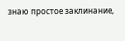знаю простое заклинание,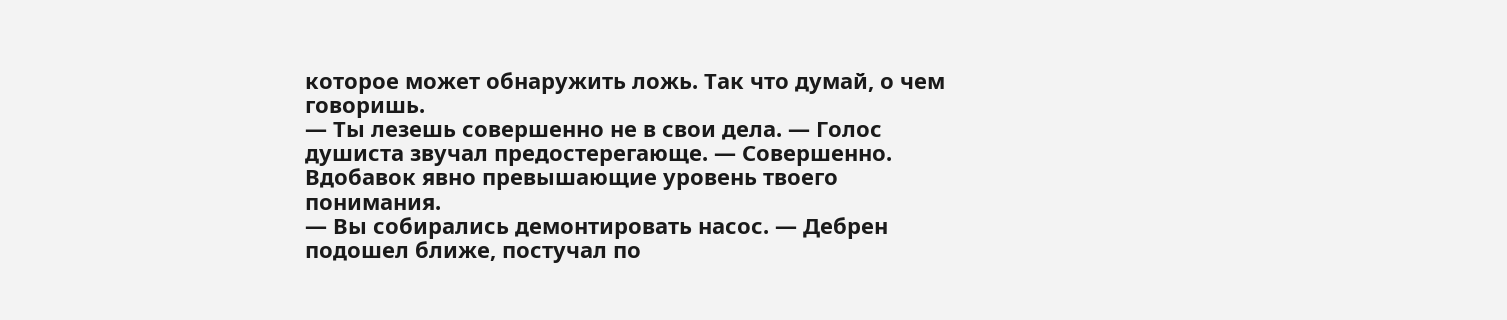которое может обнаружить ложь. Так что думай, о чем говоришь.
— Ты лезешь совершенно не в свои дела. — Голос душиста звучал предостерегающе. — Совершенно. Вдобавок явно превышающие уровень твоего понимания.
— Вы собирались демонтировать насос. — Дебрен подошел ближе, постучал по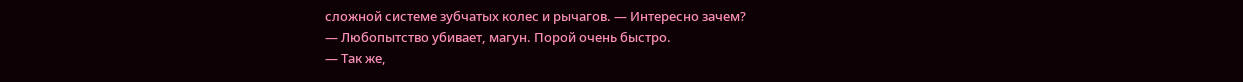сложной системе зубчатых колес и рычагов. — Интересно зачем?
— Любопытство убивает, магун. Порой очень быстро.
— Так же,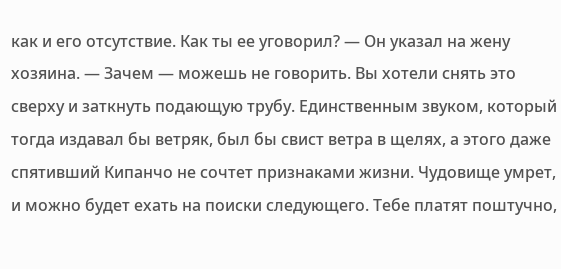как и его отсутствие. Как ты ее уговорил? — Он указал на жену хозяина. — Зачем — можешь не говорить. Вы хотели снять это сверху и заткнуть подающую трубу. Единственным звуком, который тогда издавал бы ветряк, был бы свист ветра в щелях, а этого даже спятивший Кипанчо не сочтет признаками жизни. Чудовище умрет, и можно будет ехать на поиски следующего. Тебе платят поштучно,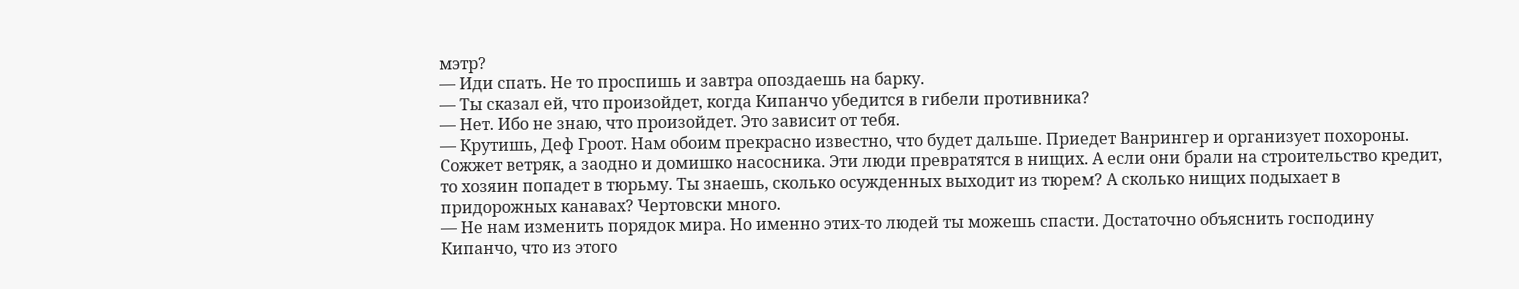мэтр?
— Иди спать. Не то проспишь и завтра опоздаешь на барку.
— Ты сказал ей, что произойдет, когда Кипанчо убедится в гибели противника?
— Нет. Ибо не знаю, что произойдет. Это зависит от тебя.
— Крутишь, Деф Гроот. Нам обоим прекрасно известно, что будет дальше. Приедет Ванрингер и организует похороны. Сожжет ветряк, а заодно и домишко насосника. Эти люди превратятся в нищих. А если они брали на строительство кредит, то хозяин попадет в тюрьму. Ты знаешь, сколько осужденных выходит из тюрем? А сколько нищих подыхает в придорожных канавах? Чертовски много.
— Не нам изменить порядок мира. Но именно этих-то людей ты можешь спасти. Достаточно объяснить господину Кипанчо, что из этого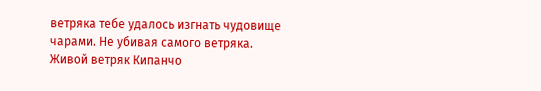ветряка тебе удалось изгнать чудовище чарами. Не убивая самого ветряка. Живой ветряк Кипанчо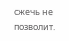сжечь не позволит.